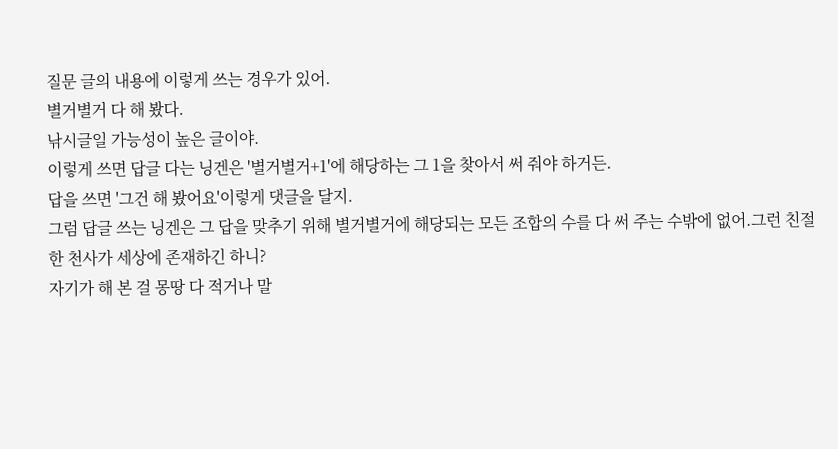질문 글의 내용에 이렇게 쓰는 경우가 있어.
별거별거 다 해 봤다.
낚시글일 가능성이 높은 글이야.
이렇게 쓰면 답글 다는 닝겐은 '별거별거+1'에 해당하는 그 1을 찾아서 써 줘야 하거든.
답을 쓰면 '그건 해 봤어요'이렇게 댓글을 달지.
그럼 답글 쓰는 닝겐은 그 답을 맞추기 위해 별거별거에 해당되는 모든 조합의 수를 다 써 주는 수밖에 없어.그런 친절한 천사가 세상에 존재하긴 하니?
자기가 해 본 걸 몽땅 다 적거나 말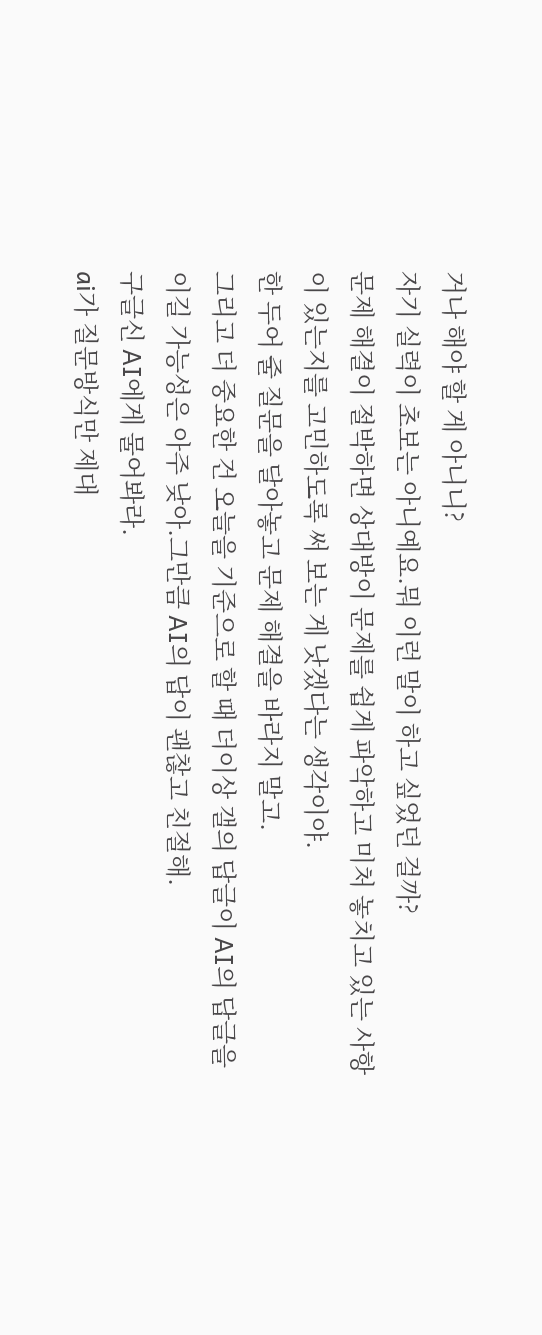거나 해야 할 게 아니니?
자기 실력이 초보는 아니예요.뭐 이런 말이 하고 싶었던 걸까?
문제 해결이 절박하면 상대방이 문제를 쉽게 파악하고 미처 놓치고 있는 사항이 있는지를 고민하도록 써 보는 게 낫겠다는 생각이야.
한 두어 줄 질문을 달아놓고 문제 해결을 바라지 말고.
그리고 더 중요한 건 오늘을 기준으로 할 때 더이상 갤의 답글이 AI의 답글을 이길 가능성은 아주 낮아.그만큼 AI의 답이 괜찮고 친절해.
구글신 AI에게 물어봐라.
ai가 질문방식만 제대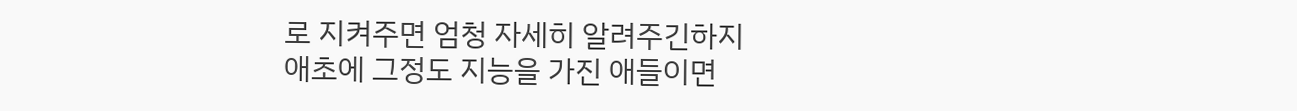로 지켜주면 엄청 자세히 알려주긴하지
애초에 그정도 지능을 가진 애들이면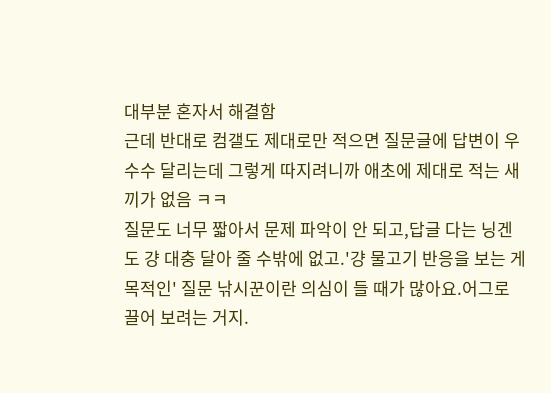대부분 혼자서 해결함
근데 반대로 컴갤도 제대로만 적으면 질문글에 답변이 우수수 달리는데 그렇게 따지려니까 애초에 제대로 적는 새끼가 없음 ㅋㅋ
질문도 너무 짧아서 문제 파악이 안 되고,답글 다는 닝겐도 걍 대충 달아 줄 수밖에 없고.'걍 물고기 반응을 보는 게 목적인' 질문 낚시꾼이란 의심이 들 때가 많아요.어그로 끌어 보려는 거지.